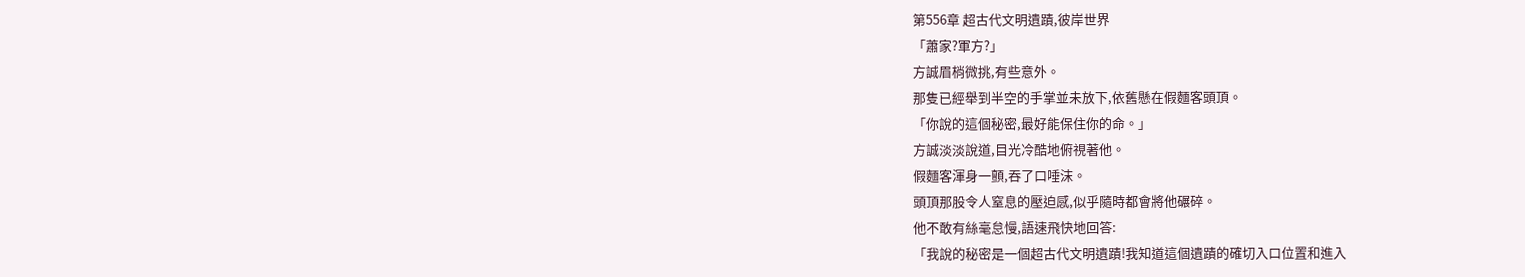第556章 超古代文明遺蹟,彼岸世界
「蕭家?軍方?」
方誠眉梢微挑,有些意外。
那隻已經舉到半空的手掌並未放下,依舊懸在假麵客頭頂。
「你說的這個秘密,最好能保住你的命。」
方誠淡淡說道,目光冷酷地俯視著他。
假麵客渾身一顫,吞了口唾沫。
頭頂那股令人窒息的壓迫感,似乎隨時都會將他碾碎。
他不敢有絲毫怠慢,語速飛快地回答:
「我說的秘密是一個超古代文明遺蹟!我知道這個遺蹟的確切入口位置和進入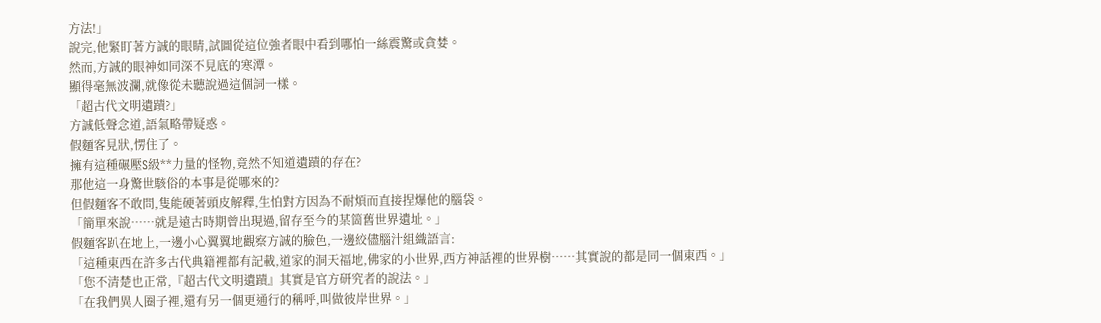方法!」
說完,他緊盯著方誠的眼睛,試圖從這位強者眼中看到哪怕一絲震驚或貪婪。
然而,方誠的眼神如同深不見底的寒潭。
顯得毫無波瀾,就像從未聽說過這個詞一樣。
「超古代文明遺蹟?」
方誠低聲念道,語氣略帶疑惑。
假麵客見狀,愣住了。
擁有這種碾壓S級**力量的怪物,竟然不知道遺蹟的存在?
那他這一身驚世駭俗的本事是從哪來的?
但假麵客不敢問,隻能硬著頭皮解釋,生怕對方因為不耐煩而直接捏爆他的腦袋。
「簡單來說……就是遠古時期曾出現過,留存至今的某箇舊世界遺址。」
假麵客趴在地上,一邊小心翼翼地觀察方誠的臉色,一邊絞儘腦汁組織語言:
「這種東西在許多古代典籍裡都有記載,道家的洞天福地,佛家的小世界,西方神話裡的世界樹……其實說的都是同一個東西。」
「您不清楚也正常,『超古代文明遺蹟』其實是官方研究者的說法。」
「在我們異人圈子裡,還有另一個更通行的稱呼,叫做彼岸世界。」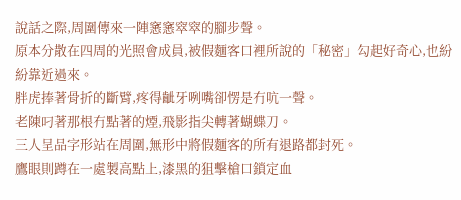說話之際,周圍傳來一陣窸窸窣窣的腳步聲。
原本分散在四周的光照會成員,被假麵客口裡所說的「秘密」勾起好奇心,也紛紛靠近過來。
胖虎捧著骨折的斷臂,疼得齜牙咧嘴卻愣是冇吭一聲。
老陳叼著那根冇點著的煙,飛影指尖轉著蝴蝶刀。
三人呈品字形站在周圍,無形中將假麵客的所有退路都封死。
鷹眼則蹲在一處製高點上,漆黑的狙擊槍口鎖定血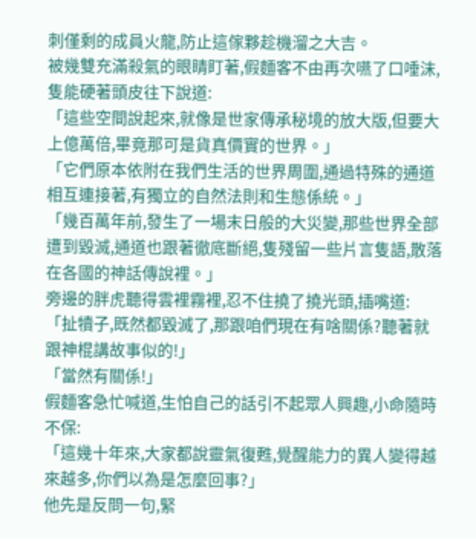刺僅剩的成員火龍,防止這傢夥趁機溜之大吉。
被幾雙充滿殺氣的眼睛盯著,假麵客不由再次嚥了口唾沫,隻能硬著頭皮往下說道:
「這些空間說起來,就像是世家傳承秘境的放大版,但要大上億萬倍,畢竟那可是貨真價實的世界。」
「它們原本依附在我們生活的世界周圍,通過特殊的通道相互連接著,有獨立的自然法則和生態係統。」
「幾百萬年前,發生了一場末日般的大災變,那些世界全部遭到毀滅,通道也跟著徹底斷絕,隻殘留一些片言隻語,散落在各國的神話傳說裡。」
旁邊的胖虎聽得雲裡霧裡,忍不住撓了撓光頭,插嘴道:
「扯犢子,既然都毀滅了,那跟咱們現在有啥關係?聽著就跟神棍講故事似的!」
「當然有關係!」
假麵客急忙喊道,生怕自己的話引不起眾人興趣,小命隨時不保:
「這幾十年來,大家都說靈氣復甦,覺醒能力的異人變得越來越多,你們以為是怎麼回事?」
他先是反問一句,緊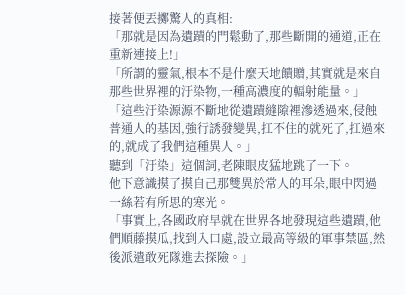接著便丟擲驚人的真相:
「那就是因為遺蹟的門鬆動了,那些斷開的通道,正在重新連接上!」
「所謂的靈氣,根本不是什麼天地饋贈,其實就是來自那些世界裡的汙染物,一種高濃度的輻射能量。」
「這些汙染源源不斷地從遺蹟縫隙裡滲透過來,侵蝕普通人的基因,強行誘發變異,扛不住的就死了,扛過來的,就成了我們這種異人。」
聽到「汙染」這個詞,老陳眼皮猛地跳了一下。
他下意識摸了摸自己那雙異於常人的耳朵,眼中閃過一絲若有所思的寒光。
「事實上,各國政府早就在世界各地發現這些遺蹟,他們順藤摸瓜,找到入口處,設立最高等級的軍事禁區,然後派遣敢死隊進去探險。」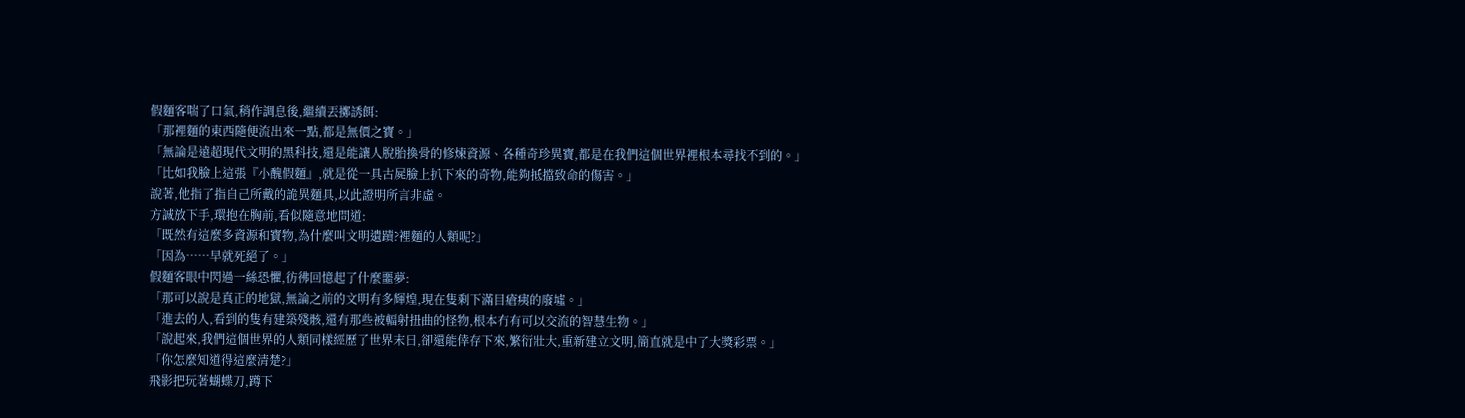假麵客喘了口氣,稍作調息後,繼續丟擲誘餌:
「那裡麵的東西隨便流出來一點,都是無價之寶。」
「無論是遠超現代文明的黑科技,還是能讓人脫胎換骨的修煉資源、各種奇珍異寶,都是在我們這個世界裡根本尋找不到的。」
「比如我臉上這張『小醜假麵』,就是從一具古屍臉上扒下來的奇物,能夠抵擋致命的傷害。」
說著,他指了指自己所戴的詭異麵具,以此證明所言非虛。
方誠放下手,環抱在胸前,看似隨意地問道:
「既然有這麼多資源和寶物,為什麼叫文明遺蹟?裡麵的人類呢?」
「因為……早就死絕了。」
假麵客眼中閃過一絲恐懼,彷彿回憶起了什麼噩夢:
「那可以說是真正的地獄,無論之前的文明有多輝煌,現在隻剩下滿目瘡痍的廢墟。」
「進去的人,看到的隻有建築殘骸,還有那些被輻射扭曲的怪物,根本冇有可以交流的智慧生物。」
「說起來,我們這個世界的人類同樣經歷了世界末日,卻還能倖存下來,繁衍壯大,重新建立文明,簡直就是中了大獎彩票。」
「你怎麼知道得這麼清楚?」
飛影把玩著蝴蝶刀,蹲下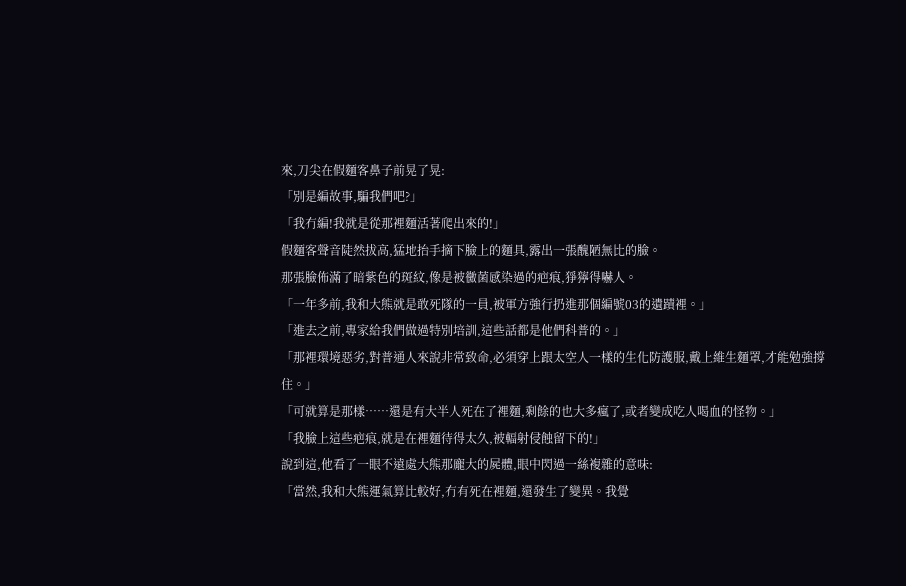來,刀尖在假麵客鼻子前晃了晃:
「別是編故事,騙我們吧?」
「我冇編!我就是從那裡麵活著爬出來的!」
假麵客聲音陡然拔高,猛地抬手摘下臉上的麵具,露出一張醜陋無比的臉。
那張臉佈滿了暗紫色的斑紋,像是被黴菌感染過的疤痕,猙獰得嚇人。
「一年多前,我和大熊就是敢死隊的一員,被軍方強行扔進那個編號03的遺蹟裡。」
「進去之前,專家給我們做過特別培訓,這些話都是他們科普的。」
「那裡環境惡劣,對普通人來說非常致命,必須穿上跟太空人一樣的生化防護服,戴上維生麵罩,才能勉強撐住。」
「可就算是那樣……還是有大半人死在了裡麵,剩餘的也大多瘋了,或者變成吃人喝血的怪物。」
「我臉上這些疤痕,就是在裡麵待得太久,被輻射侵蝕留下的!」
說到這,他看了一眼不遠處大熊那龐大的屍體,眼中閃過一絲複雜的意味:
「當然,我和大熊運氣算比較好,冇有死在裡麵,還發生了變異。我覺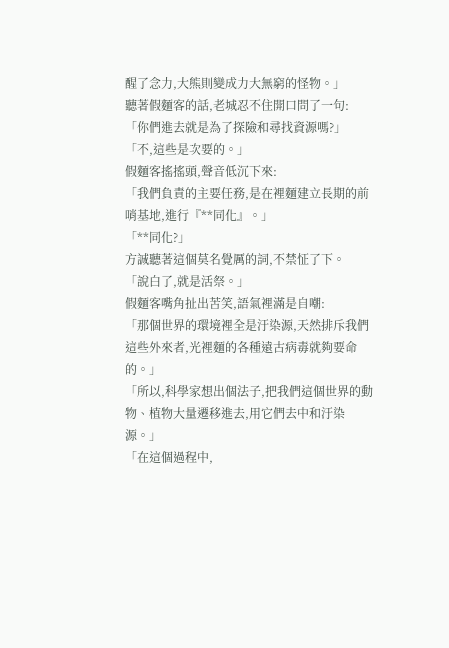醒了念力,大熊則變成力大無窮的怪物。」
聽著假麵客的話,老城忍不住開口問了一句:
「你們進去就是為了探險和尋找資源嗎?」
「不,這些是次要的。」
假麵客搖搖頭,聲音低沉下來:
「我們負責的主要任務,是在裡麵建立長期的前哨基地,進行『**同化』。」
「**同化?」
方誠聽著這個莫名覺厲的詞,不禁怔了下。
「說白了,就是活祭。」
假麵客嘴角扯出苦笑,語氣裡滿是自嘲:
「那個世界的環境裡全是汙染源,天然排斥我們這些外來者,光裡麵的各種遠古病毒就夠要命的。」
「所以,科學家想出個法子,把我們這個世界的動物、植物大量遷移進去,用它們去中和汙染源。」
「在這個過程中,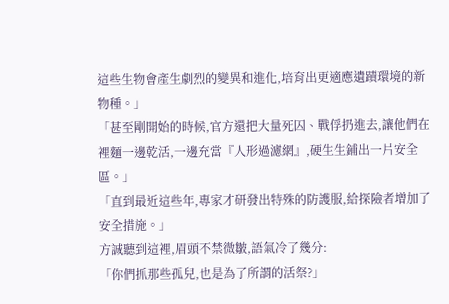這些生物會產生劇烈的變異和進化,培育出更適應遺蹟環境的新物種。」
「甚至剛開始的時候,官方還把大量死囚、戰俘扔進去,讓他們在裡麵一邊乾活,一邊充當『人形過濾網』,硬生生鋪出一片安全區。」
「直到最近這些年,專家才研發出特殊的防護服,給探險者增加了安全措施。」
方誠聽到這裡,眉頭不禁微皺,語氣冷了幾分:
「你們抓那些孤兒,也是為了所謂的活祭?」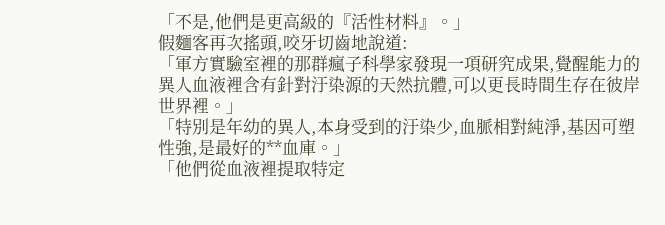「不是,他們是更高級的『活性材料』。」
假麵客再次搖頭,咬牙切齒地說道:
「軍方實驗室裡的那群瘋子科學家發現一項研究成果,覺醒能力的異人血液裡含有針對汙染源的天然抗體,可以更長時間生存在彼岸世界裡。」
「特別是年幼的異人,本身受到的汙染少,血脈相對純淨,基因可塑性強,是最好的**血庫。」
「他們從血液裡提取特定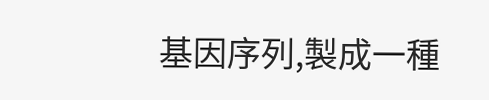基因序列,製成一種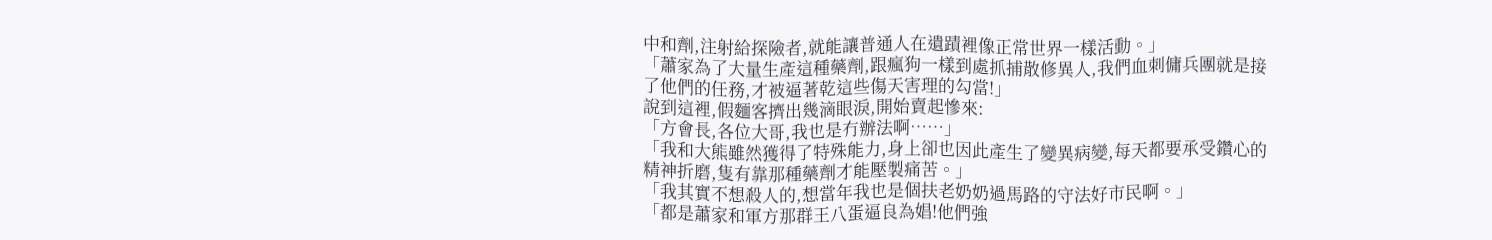中和劑,注射給探險者,就能讓普通人在遺蹟裡像正常世界一樣活動。」
「蕭家為了大量生產這種藥劑,跟瘋狗一樣到處抓捕散修異人,我們血刺傭兵團就是接了他們的任務,才被逼著乾這些傷天害理的勾當!」
說到這裡,假麵客擠出幾滴眼淚,開始賣起慘來:
「方會長,各位大哥,我也是冇辦法啊……」
「我和大熊雖然獲得了特殊能力,身上卻也因此產生了變異病變,每天都要承受鑽心的精神折磨,隻有靠那種藥劑才能壓製痛苦。」
「我其實不想殺人的,想當年我也是個扶老奶奶過馬路的守法好市民啊。」
「都是蕭家和軍方那群王八蛋逼良為娼!他們強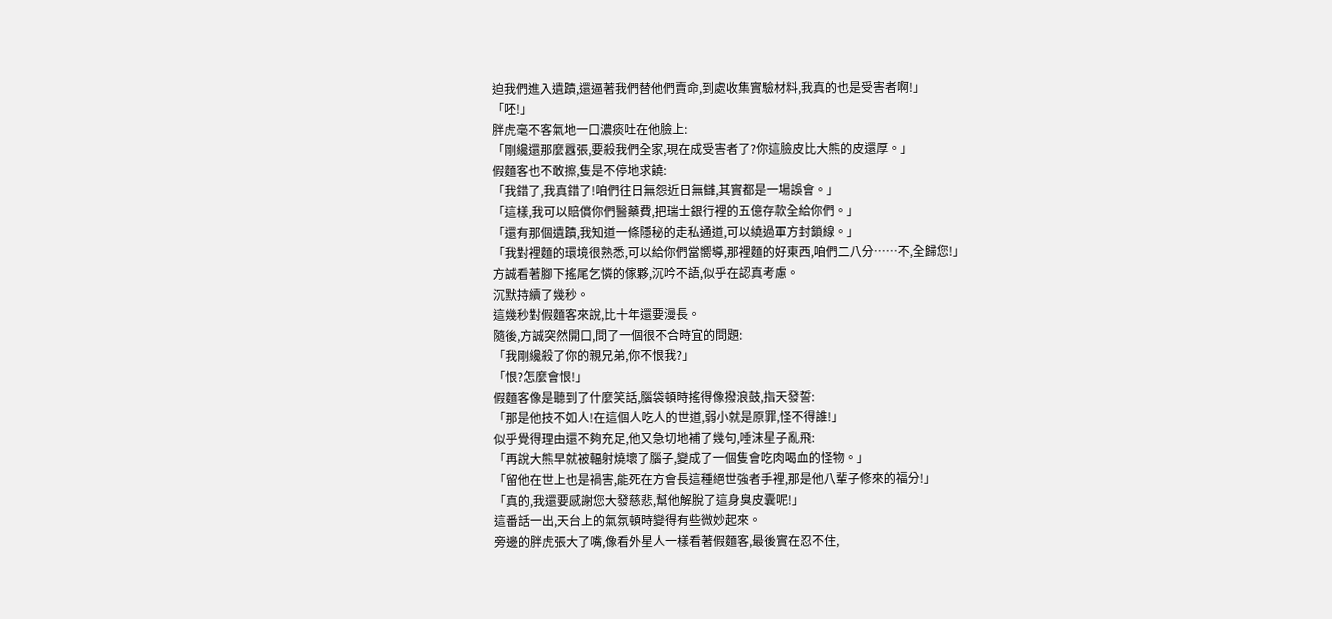迫我們進入遺蹟,還逼著我們替他們賣命,到處收集實驗材料,我真的也是受害者啊!」
「呸!」
胖虎毫不客氣地一口濃痰吐在他臉上:
「剛纔還那麼囂張,要殺我們全家,現在成受害者了?你這臉皮比大熊的皮還厚。」
假麵客也不敢擦,隻是不停地求饒:
「我錯了,我真錯了!咱們往日無怨近日無讎,其實都是一場誤會。」
「這樣,我可以賠償你們醫藥費,把瑞士銀行裡的五億存款全給你們。」
「還有那個遺蹟,我知道一條隱秘的走私通道,可以繞過軍方封鎖線。」
「我對裡麵的環境很熟悉,可以給你們當嚮導,那裡麵的好東西,咱們二八分……不,全歸您!」
方誠看著腳下搖尾乞憐的傢夥,沉吟不語,似乎在認真考慮。
沉默持續了幾秒。
這幾秒對假麵客來說,比十年還要漫長。
隨後,方誠突然開口,問了一個很不合時宜的問題:
「我剛纔殺了你的親兄弟,你不恨我?」
「恨?怎麼會恨!」
假麵客像是聽到了什麼笑話,腦袋頓時搖得像撥浪鼓,指天發誓:
「那是他技不如人!在這個人吃人的世道,弱小就是原罪,怪不得誰!」
似乎覺得理由還不夠充足,他又急切地補了幾句,唾沫星子亂飛:
「再說大熊早就被輻射燒壞了腦子,變成了一個隻會吃肉喝血的怪物。」
「留他在世上也是禍害,能死在方會長這種絕世強者手裡,那是他八輩子修來的福分!」
「真的,我還要感謝您大發慈悲,幫他解脫了這身臭皮囊呢!」
這番話一出,天台上的氣氛頓時變得有些微妙起來。
旁邊的胖虎張大了嘴,像看外星人一樣看著假麵客,最後實在忍不住,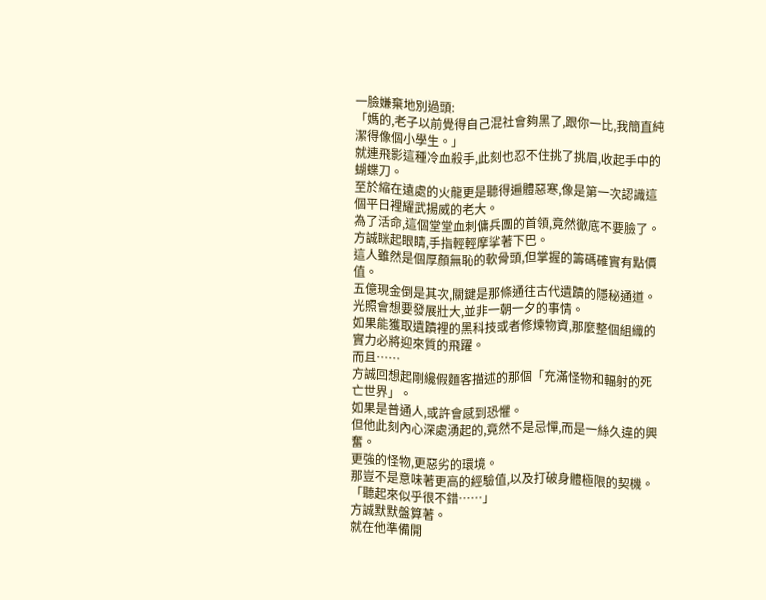一臉嫌棄地別過頭:
「媽的,老子以前覺得自己混社會夠黑了,跟你一比,我簡直純潔得像個小學生。」
就連飛影這種冷血殺手,此刻也忍不住挑了挑眉,收起手中的蝴蝶刀。
至於縮在遠處的火龍更是聽得遍體惡寒,像是第一次認識這個平日裡耀武揚威的老大。
為了活命,這個堂堂血刺傭兵團的首領,竟然徹底不要臉了。
方誠眯起眼睛,手指輕輕摩挲著下巴。
這人雖然是個厚顏無恥的軟骨頭,但掌握的籌碼確實有點價值。
五億現金倒是其次,關鍵是那條通往古代遺蹟的隱秘通道。
光照會想要發展壯大,並非一朝一夕的事情。
如果能獲取遺蹟裡的黑科技或者修煉物資,那麼整個組織的實力必將迎來質的飛躍。
而且……
方誠回想起剛纔假麵客描述的那個「充滿怪物和輻射的死亡世界」。
如果是普通人,或許會感到恐懼。
但他此刻內心深處湧起的,竟然不是忌憚,而是一絲久違的興奮。
更強的怪物,更惡劣的環境。
那豈不是意味著更高的經驗值,以及打破身體極限的契機。
「聽起來似乎很不錯……」
方誠默默盤算著。
就在他準備開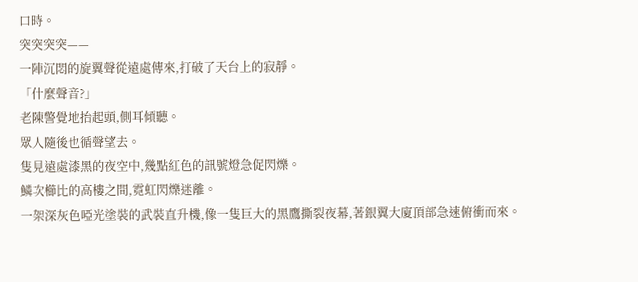口時。
突突突突——
一陣沉悶的旋翼聲從遠處傳來,打破了天台上的寂靜。
「什麼聲音?」
老陳警覺地抬起頭,側耳傾聽。
眾人隨後也循聲望去。
隻見遠處漆黑的夜空中,幾點紅色的訊號燈急促閃爍。
鱗次櫛比的高樓之間,霓虹閃爍迷離。
一架深灰色啞光塗裝的武裝直升機,像一隻巨大的黑鷹撕裂夜幕,著銀翼大廈頂部急速俯衝而來。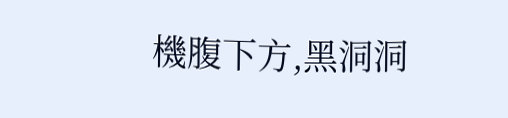機腹下方,黑洞洞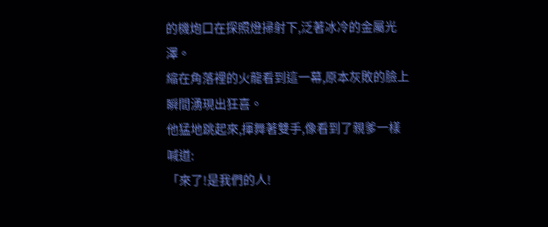的機炮口在探照燈掃射下,泛著冰冷的金屬光澤。
縮在角落裡的火龍看到這一幕,原本灰敗的臉上瞬間湧現出狂喜。
他猛地跳起來,揮舞著雙手,像看到了親爹一樣喊道:
「來了!是我們的人!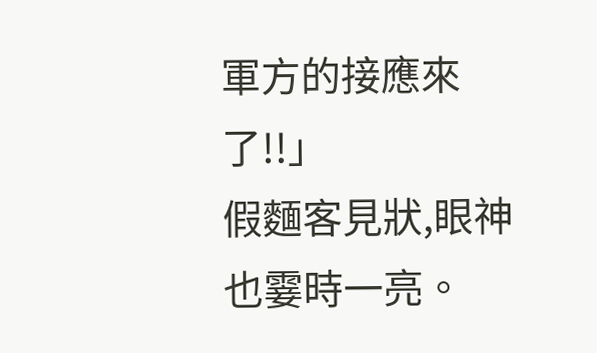軍方的接應來了!!」
假麵客見狀,眼神也霎時一亮。